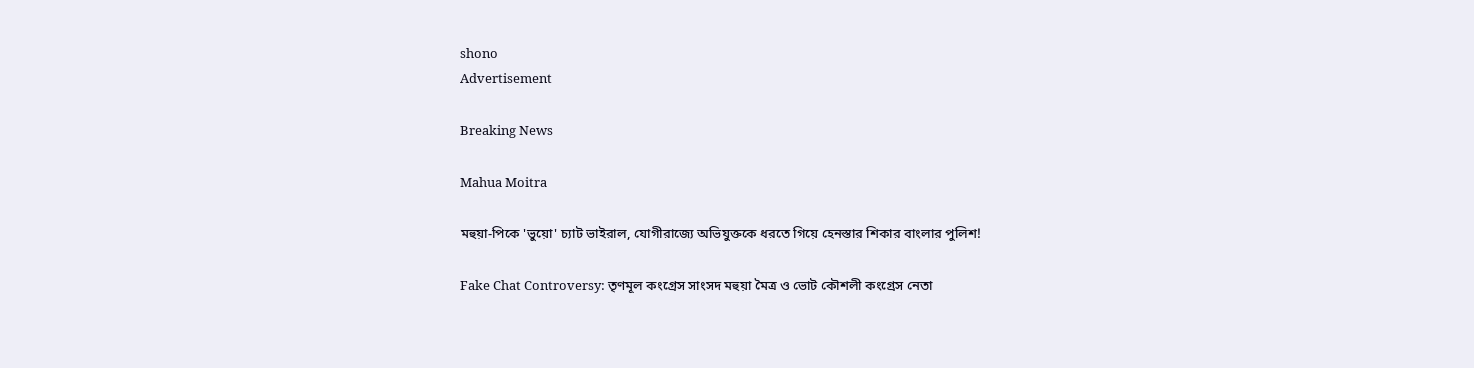shono
Advertisement

Breaking News

Mahua Moitra

মহুয়া-পিকে 'ভুয়ো' চ্যাট ভাইরাল, যোগীরাজ্যে অভিযুক্তকে ধরতে গিয়ে হেনস্তার শিকার বাংলার পুলিশ!

Fake Chat Controversy: তৃণমূল কংগ্রেস সাংসদ মহুয়া মৈত্র ও ভোট কৌশলী কংগ্রেস নেতা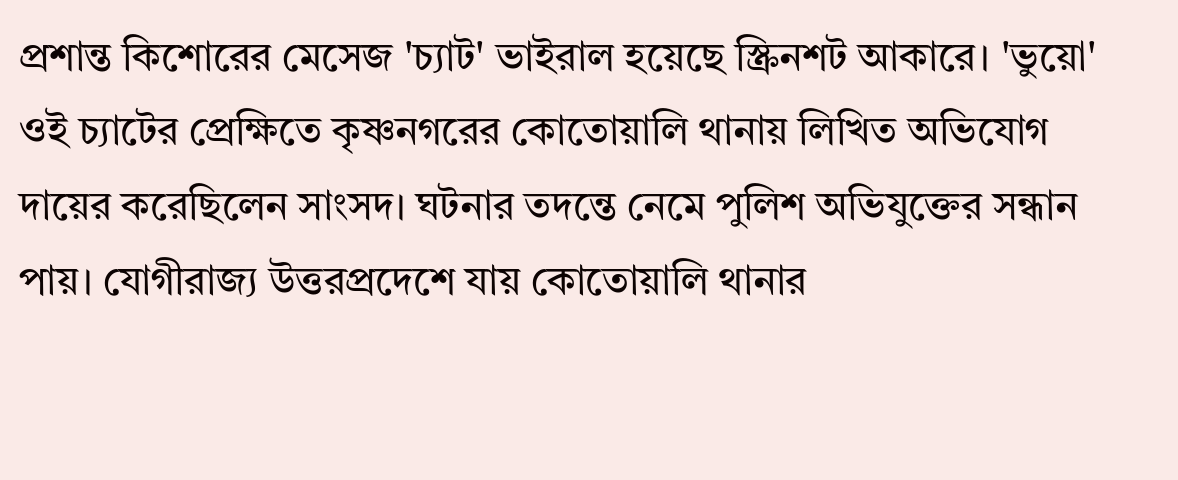প্রশান্ত কিশোরের মেসেজ 'চ্যাট' ভাইরাল হয়েছে স্ক্রিনশট আকারে। 'ভুয়ো' ওই চ্যাটের প্রেক্ষিতে কৃষ্ণনগরের কোতোয়ালি থানায় লিখিত অভিযোগ দায়ের করেছিলেন সাংসদ। ঘটনার তদন্তে নেমে পুলিশ অভিযুক্তের সন্ধান পায়। যোগীরাজ্য উত্তরপ্রদেশে যায় কোতোয়ালি থানার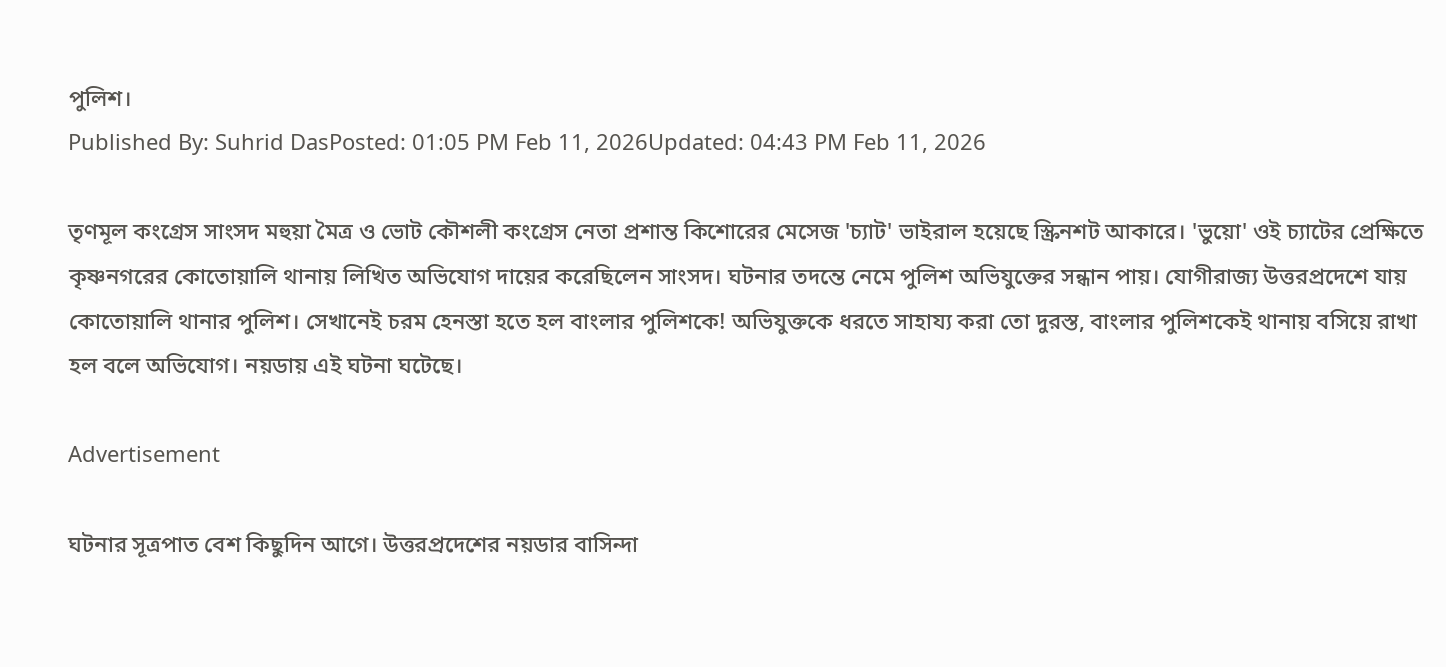পুলিশ।
Published By: Suhrid DasPosted: 01:05 PM Feb 11, 2026Updated: 04:43 PM Feb 11, 2026

তৃণমূল কংগ্রেস সাংসদ মহুয়া মৈত্র ও ভোট কৌশলী কংগ্রেস নেতা প্রশান্ত কিশোরের মেসেজ 'চ্যাট' ভাইরাল হয়েছে স্ক্রিনশট আকারে। 'ভুয়ো' ওই চ্যাটের প্রেক্ষিতে কৃষ্ণনগরের কোতোয়ালি থানায় লিখিত অভিযোগ দায়ের করেছিলেন সাংসদ। ঘটনার তদন্তে নেমে পুলিশ অভিযুক্তের সন্ধান পায়। যোগীরাজ্য উত্তরপ্রদেশে যায় কোতোয়ালি থানার পুলিশ। সেখানেই চরম হেনস্তা হতে হল বাংলার পুলিশকে! অভিযুক্তকে ধরতে সাহায্য করা তো দুরস্ত, বাংলার পুলিশকেই থানায় বসিয়ে রাখা হল বলে অভিযোগ। নয়ডায় এই ঘটনা ঘটেছে।

Advertisement

ঘটনার সূত্রপাত বেশ কিছুদিন আগে। উত্তরপ্রদেশের নয়ডার বাসিন্দা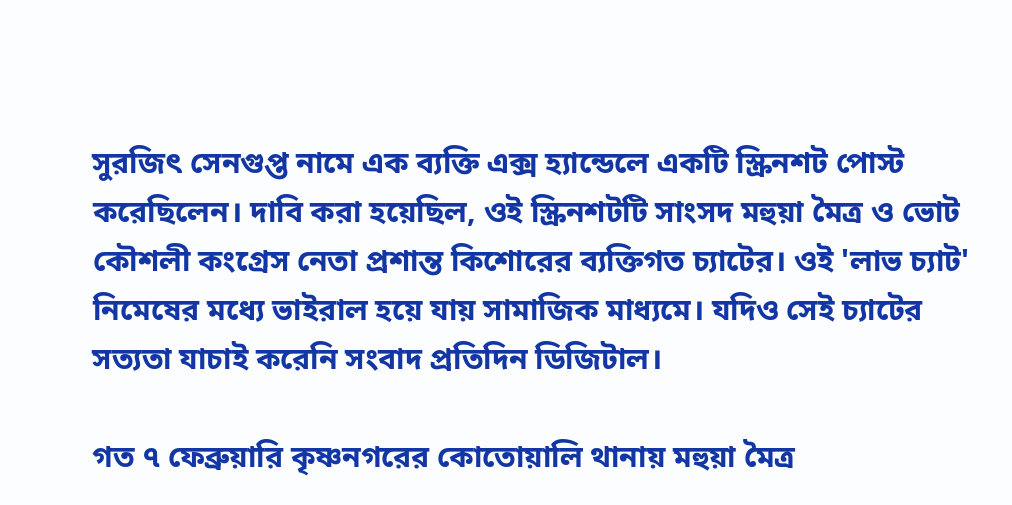সুরজিৎ সেনগুপ্ত নামে এক ব্যক্তি এক্স হ্যান্ডেলে একটি স্ক্রিনশট পোস্ট করেছিলেন। দাবি করা হয়েছিল, ওই স্ক্রিনশটটি সাংসদ মহুয়া মৈত্র ও ভোট কৌশলী কংগ্রেস নেতা প্রশান্ত কিশোরের ব্যক্তিগত চ্যাটের। ওই 'লাভ চ্যাট' নিমেষের মধ্যে ভাইরাল হয়ে যায় সামাজিক মাধ্যমে। যদিও সেই চ্যাটের সত্যতা যাচাই করেনি সংবাদ প্রতিদিন ডিজিটাল।

গত ৭ ফেব্রুয়ারি কৃষ্ণনগরের কোতোয়ালি থানায় মহুয়া মৈত্র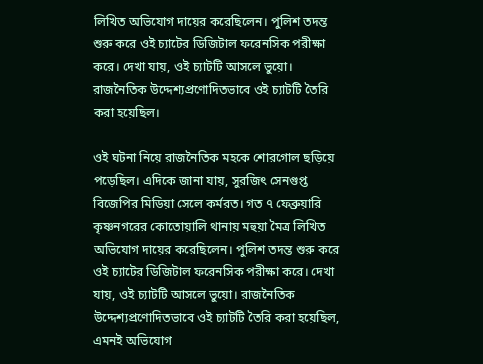লিখিত অভিযোগ দায়ের করেছিলেন। পুলিশ তদন্ত শুরু করে ওই চ্যাটের ডিজিটাল ফরেনসিক পরীক্ষা করে। দেখা যায়, ওই চ্যাটটি আসলে ভুয়ো। রাজনৈতিক উদ্দেশ্যপ্রণোদিতভাবে ওই চ্যাটটি তৈরি করা হয়েছিল।

ওই ঘটনা নিয়ে রাজনৈতিক মহকে শোরগোল ছড়িয়ে পড়েছিল। এদিকে জানা যায়, সুরজিৎ সেনগুপ্ত বিজেপির মিডিয়া সেলে কর্মরত। গত ৭ ফেব্রুয়ারি কৃষ্ণনগরের কোতোয়ালি থানায় মহুয়া মৈত্র লিখিত অভিযোগ দায়ের করেছিলেন। পুলিশ তদন্ত শুরু করে ওই চ্যাটের ডিজিটাল ফরেনসিক পরীক্ষা করে। দেখা যায়, ওই চ্যাটটি আসলে ভুয়ো। রাজনৈতিক উদ্দেশ্যপ্রণোদিতভাবে ওই চ্যাটটি তৈরি করা হয়েছিল, এমনই অভিযোগ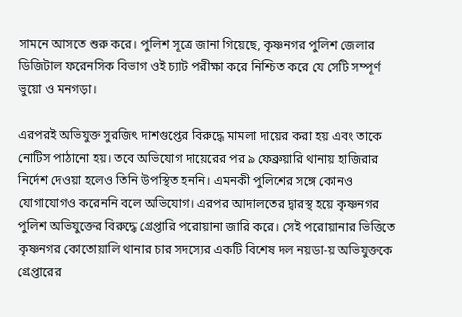সামনে আসতে শুরু করে। পুলিশ সূত্রে জানা গিয়েছে, কৃষ্ণনগর পুলিশ জেলার ডিজিটাল ফরেনসিক বিভাগ ওই চ্যাট পরীক্ষা করে নিশ্চিত করে যে সেটি সম্পূর্ণ ভুয়ো ও মনগড়া।

এরপরই অভিযুক্ত সুরজিৎ দাশগুপ্তের বিরুদ্ধে মামলা দায়ের করা হয় এবং তাকে নোটিস পাঠানো হয়। তবে অভিযোগ দায়েরের পর ৯ ফেব্রুয়ারি থানায় হাজিরার নির্দেশ দেওয়া হলেও তিনি উপস্থিত হননি। এমনকী পুলিশের সঙ্গে কোনও যোগাযোগও করেননি বলে অভিযোগ। এরপর আদালতের দ্বারস্থ হয়ে কৃষ্ণনগর পুলিশ অভিযুক্তের বিরুদ্ধে গ্রেপ্তারি পরোয়ানা জারি করে। সেই পরোয়ানার ভিত্তিতে কৃষ্ণনগর কোতোয়ালি থানার চার সদস্যের একটি বিশেষ দল নয়ডা-য় অভিযুক্তকে গ্রেপ্তারের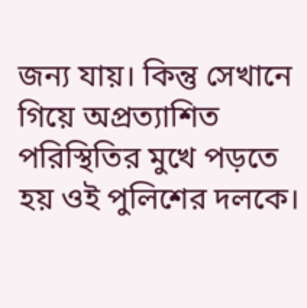জন্য যায়। কিন্তু সেখানে গিয়ে অপ্রত্যাশিত পরিস্থিতির মুখে পড়তে হয় ওই পুলিশের দলকে।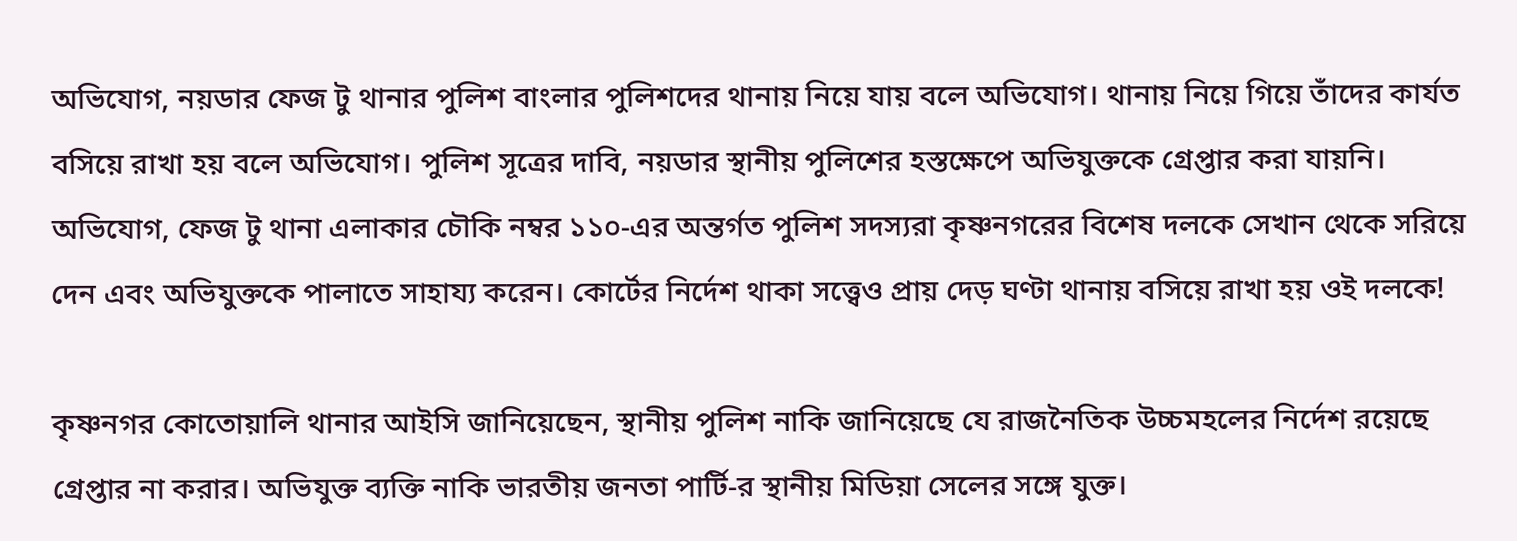অভিযোগ, নয়ডার ফেজ টু থানার পুলিশ বাংলার পুলিশদের থানায় নিয়ে যায় বলে অভিযোগ। থানায় নিয়ে গিয়ে তাঁদের কার্যত বসিয়ে রাখা হয় বলে অভিযোগ। পুলিশ সূত্রের দাবি, নয়ডার স্থানীয় পুলিশের হস্তক্ষেপে অভিযুক্তকে গ্রেপ্তার করা যায়নি। অভিযোগ, ফেজ টু থানা এলাকার চৌকি নম্বর ১১০-এর অন্তর্গত পুলিশ সদস্যরা কৃষ্ণনগরের বিশেষ দলকে সেখান থেকে সরিয়ে দেন এবং অভিযুক্তকে পালাতে সাহায্য করেন। কোর্টের নির্দেশ থাকা সত্ত্বেও প্রায় দেড় ঘণ্টা থানায় বসিয়ে রাখা হয় ওই দলকে!

কৃষ্ণনগর কোতোয়ালি থানার আইসি জানিয়েছেন, স্থানীয় পুলিশ নাকি জানিয়েছে যে রাজনৈতিক উচ্চমহলের নির্দেশ রয়েছে গ্রেপ্তার না করার। অভিযুক্ত ব্যক্তি নাকি ভারতীয় জনতা পার্টি-র স্থানীয় মিডিয়া সেলের সঙ্গে যুক্ত।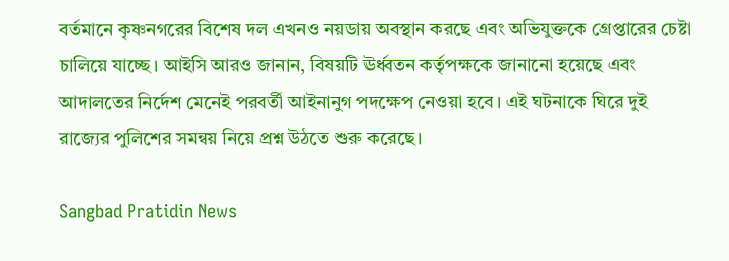বর্তমানে কৃষ্ণনগরের বিশেষ দল এখনও নয়ডায় অবস্থান করছে এবং অভিযুক্তকে গ্রেপ্তারের চেষ্টা চালিয়ে যাচ্ছে। আইসি আরও জানান, বিষয়টি ঊর্ধ্বতন কর্তৃপক্ষকে জানানো হয়েছে এবং আদালতের নির্দেশ মেনেই পরবর্তী আইনানুগ পদক্ষেপ নেওয়া হবে। এই ঘটনাকে ঘিরে দুই রাজ্যের পুলিশের সমন্বয় নিয়ে প্রশ্ন উঠতে শুরু করেছে।

Sangbad Pratidin News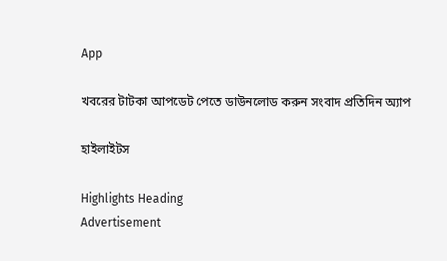App

খবরের টাটকা আপডেট পেতে ডাউনলোড করুন সংবাদ প্রতিদিন অ্যাপ

হাইলাইটস

Highlights Heading
Advertisement